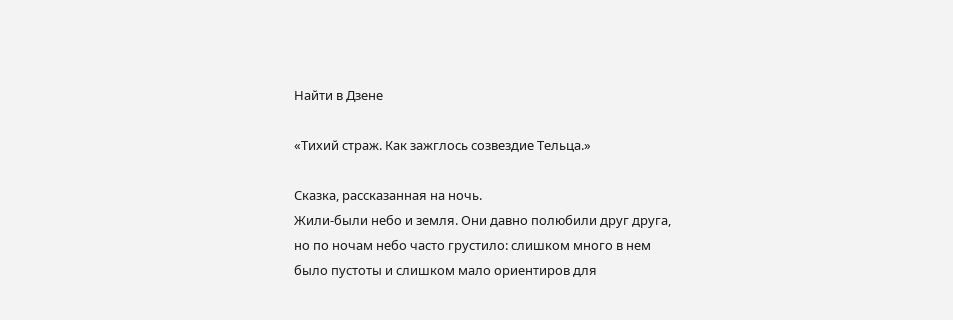Найти в Дзене

«Тихий страж. Как зажглось созвездие Тельца.»

Сказка, рассказанная на ночь.
Жили-были небо и земля. Они давно полюбили друг друга, но по ночам небо часто грустило: слишком много в нем было пустоты и слишком мало ориентиров для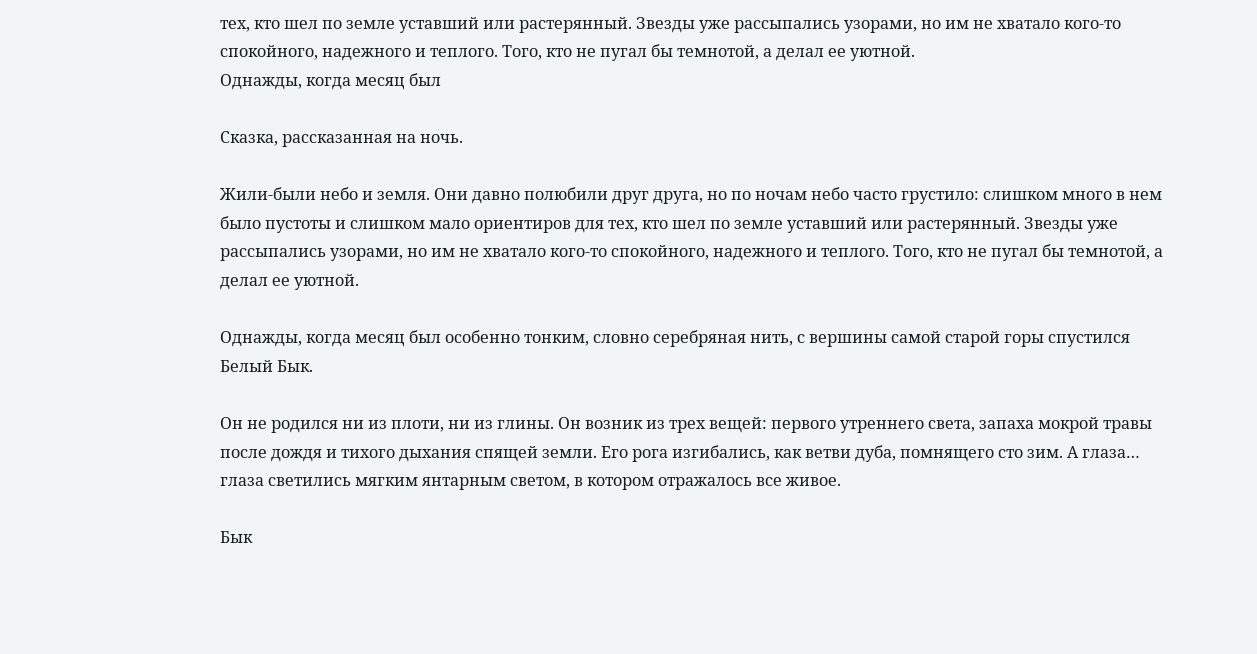тех, кто шел по земле уставший или растерянный. Звезды уже рассыпались узорами, но им не хватало кого-то спокойного, надежного и теплого. Того, кто не пугал бы темнотой, а делал ее уютной.
Однажды, когда месяц был

Сказка, рассказанная на ночь.

Жили-были небо и земля. Они давно полюбили друг друга, но по ночам небо часто грустило: слишком много в нем было пустоты и слишком мало ориентиров для тех, кто шел по земле уставший или растерянный. Звезды уже рассыпались узорами, но им не хватало кого-то спокойного, надежного и теплого. Того, кто не пугал бы темнотой, а делал ее уютной.

Однажды, когда месяц был особенно тонким, словно серебряная нить, с вершины самой старой горы спустился Белый Бык.

Он не родился ни из плоти, ни из глины. Он возник из трех вещей: первого утреннего света, запаха мокрой травы после дождя и тихого дыхания спящей земли. Его рога изгибались, как ветви дуба, помнящего сто зим. А глаза… глаза светились мягким янтарным светом, в котором отражалось все живое.

Бык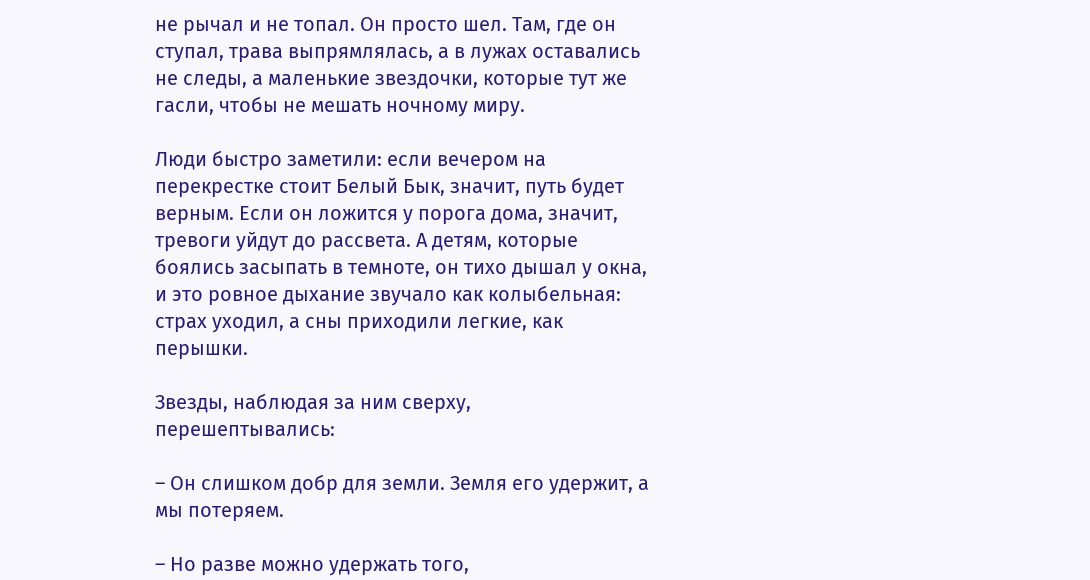не рычал и не топал. Он просто шел. Там, где он ступал, трава выпрямлялась, а в лужах оставались не следы, а маленькие звездочки, которые тут же гасли, чтобы не мешать ночному миру.

Люди быстро заметили: если вечером на перекрестке стоит Белый Бык, значит, путь будет верным. Если он ложится у порога дома, значит, тревоги уйдут до рассвета. А детям, которые боялись засыпать в темноте, он тихо дышал у окна, и это ровное дыхание звучало как колыбельная: страх уходил, а сны приходили легкие, как перышки.

Звезды, наблюдая за ним сверху, перешептывались:

– Он слишком добр для земли. Земля его удержит, а мы потеряем.

– Но разве можно удержать того,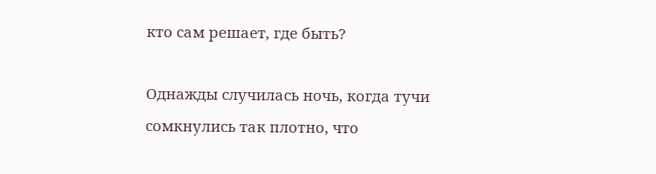кто сам решает, где быть?

Однажды случилась ночь, когда тучи сомкнулись так плотно, что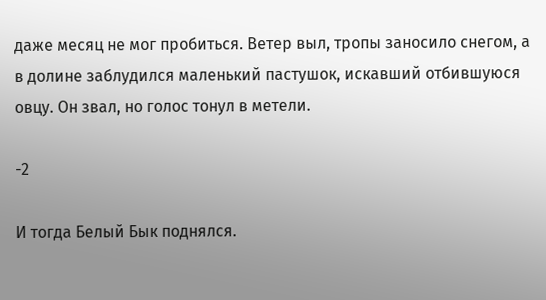даже месяц не мог пробиться. Ветер выл, тропы заносило снегом, а в долине заблудился маленький пастушок, искавший отбившуюся овцу. Он звал, но голос тонул в метели.

-2

И тогда Белый Бык поднялся.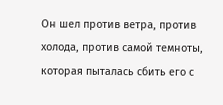Он шел против ветра, против холода, против самой темноты, которая пыталась сбить его с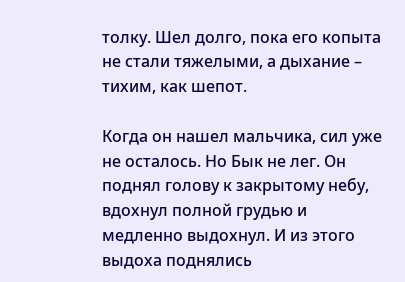толку. Шел долго, пока его копыта не стали тяжелыми, а дыхание – тихим, как шепот.

Когда он нашел мальчика, сил уже не осталось. Но Бык не лег. Он поднял голову к закрытому небу, вдохнул полной грудью и медленно выдохнул. И из этого выдоха поднялись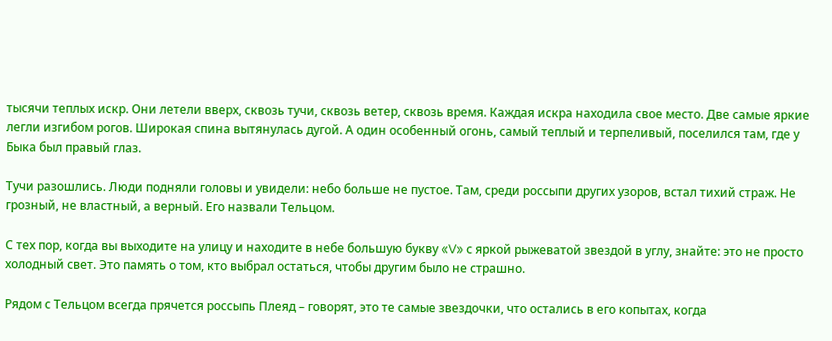тысячи теплых искр. Они летели вверх, сквозь тучи, сквозь ветер, сквозь время. Каждая искра находила свое место. Две самые яркие легли изгибом рогов. Широкая спина вытянулась дугой. А один особенный огонь, самый теплый и терпеливый, поселился там, где у Быка был правый глаз.

Тучи разошлись. Люди подняли головы и увидели: небо больше не пустое. Там, среди россыпи других узоров, встал тихий страж. Не грозный, не властный, а верный. Его назвали Тельцом.

С тех пор, когда вы выходите на улицу и находите в небе большую букву «V» с яркой рыжеватой звездой в углу, знайте: это не просто холодный свет. Это память о том, кто выбрал остаться, чтобы другим было не страшно.

Рядом с Тельцом всегда прячется россыпь Плеяд – говорят, это те самые звездочки, что остались в его копытах, когда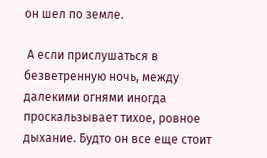он шел по земле.

 А если прислушаться в безветренную ночь, между далекими огнями иногда проскальзывает тихое, ровное дыхание. Будто он все еще стоит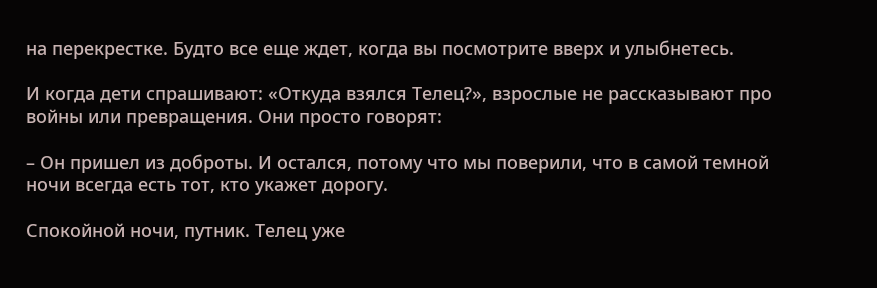на перекрестке. Будто все еще ждет, когда вы посмотрите вверх и улыбнетесь.

И когда дети спрашивают: «Откуда взялся Телец?», взрослые не рассказывают про войны или превращения. Они просто говорят:

– Он пришел из доброты. И остался, потому что мы поверили, что в самой темной ночи всегда есть тот, кто укажет дорогу.

Спокойной ночи, путник. Телец уже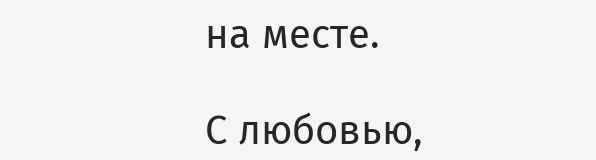на месте.

С любовью,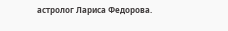астролог Лариса Федорова.